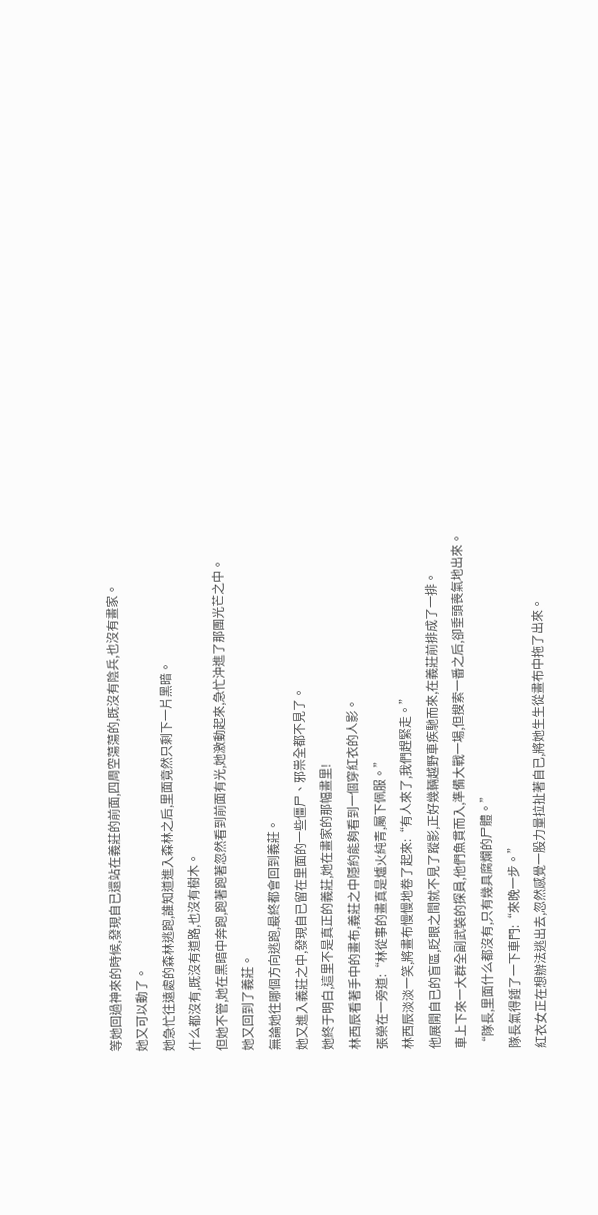等她回過神來的時候,發現自已還站在義莊的前面,四周空蕩蕩的,既沒有陰兵,也沒有畫家。
她又可以動了。
她急忙往遠處的森林逃跑,誰知道進入森林之后,里面竟然只剩下一片黑暗。
什么都沒有,既沒有道路,也沒有樹木。
但她不管,她在黑暗中奔跑,跑著跑著忽然看到前面有光,她激動起來,急忙沖進了那團光芒之中。
她又回到了義莊。
無論她往哪個方向逃跑,最終都會回到義莊。
她又進入義莊之中,發現自已留在里面的一些僵尸、邪祟全都不見了。
她終于明白,這里不是真正的義莊,她在畫家的那幅畫里!
林西辰看著手中的畫布,義莊之中隱約能夠看到一個穿紅衣的人影。
張榮在一旁道:“林從事的畫真是爐火純青,屬下佩服。”
林西辰淡淡一笑,將畫布慢慢地卷了起來:“有人來了,我們趕緊走。”
他展開自已的盲區,眨眼之間就不見了蹤影,正好幾輛越野車疾馳而來,在義莊前排成了一排。
車上下來一大群全副武裝的探員,他們魚貫而入,準備大戰一場,但搜索一番之后,卻垂頭喪氣地出來。
“隊長,里面什么都沒有,只有幾具腐爛的尸體。”
隊長氣得錘了一下車門:“來晚一步。”
紅衣女正在想辦法逃出去,忽然感覺一股力量拉扯著自已,將她生生從畫布中拖了出來。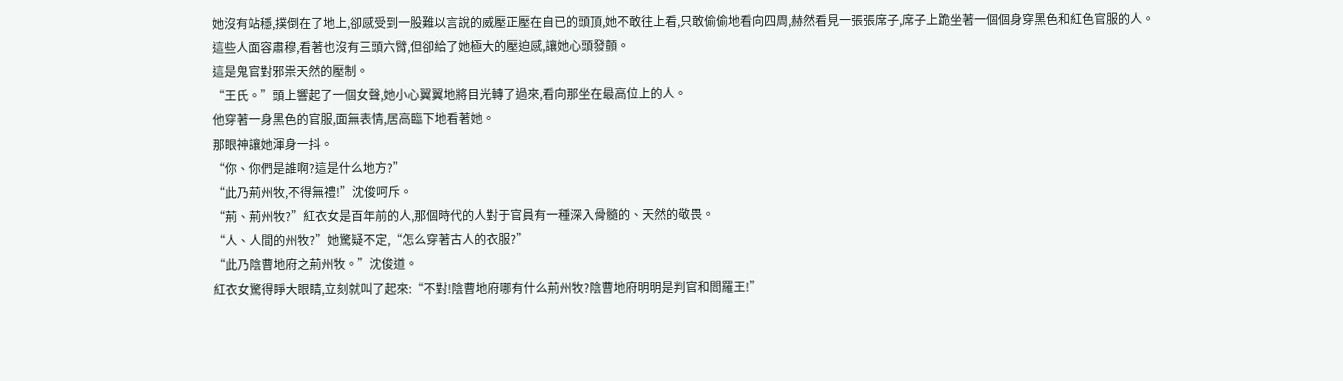她沒有站穩,撲倒在了地上,卻感受到一股難以言說的威壓正壓在自已的頭頂,她不敢往上看,只敢偷偷地看向四周,赫然看見一張張席子,席子上跪坐著一個個身穿黑色和紅色官服的人。
這些人面容肅穆,看著也沒有三頭六臂,但卻給了她極大的壓迫感,讓她心頭發顫。
這是鬼官對邪祟天然的壓制。
“王氏。”頭上響起了一個女聲,她小心翼翼地將目光轉了過來,看向那坐在最高位上的人。
他穿著一身黑色的官服,面無表情,居高臨下地看著她。
那眼神讓她渾身一抖。
“你、你們是誰啊?這是什么地方?”
“此乃荊州牧,不得無禮!”沈俊呵斥。
“荊、荊州牧?”紅衣女是百年前的人,那個時代的人對于官員有一種深入骨髓的、天然的敬畏。
“人、人間的州牧?”她驚疑不定,“怎么穿著古人的衣服?”
“此乃陰曹地府之荊州牧。”沈俊道。
紅衣女驚得睜大眼睛,立刻就叫了起來:“不對!陰曹地府哪有什么荊州牧?陰曹地府明明是判官和閻羅王!”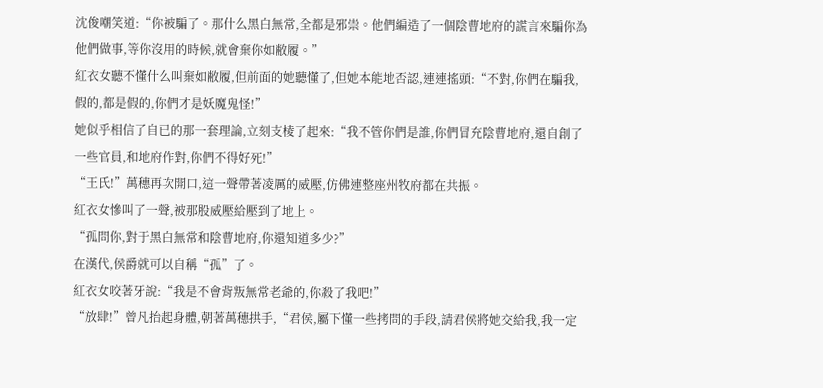沈俊嘲笑道:“你被騙了。那什么黑白無常,全都是邪祟。他們編造了一個陰曹地府的謊言來騙你為他們做事,等你沒用的時候,就會棄你如敝履。”
紅衣女聽不懂什么叫棄如敝履,但前面的她聽懂了,但她本能地否認,連連搖頭:“不對,你們在騙我,假的,都是假的,你們才是妖魔鬼怪!”
她似乎相信了自已的那一套理論,立刻支棱了起來:“我不管你們是誰,你們冒充陰曹地府,還自創了一些官員,和地府作對,你們不得好死!”
“王氏!”萬穗再次開口,這一聲帶著凌厲的威壓,仿佛連整座州牧府都在共振。
紅衣女慘叫了一聲,被那股威壓給壓到了地上。
“孤問你,對于黑白無常和陰曹地府,你還知道多少?”
在漢代,侯爵就可以自稱“孤”了。
紅衣女咬著牙說:“我是不會背叛無常老爺的,你殺了我吧!”
“放肆!”曾凡抬起身體,朝著萬穗拱手,“君侯,屬下懂一些拷問的手段,請君侯將她交給我,我一定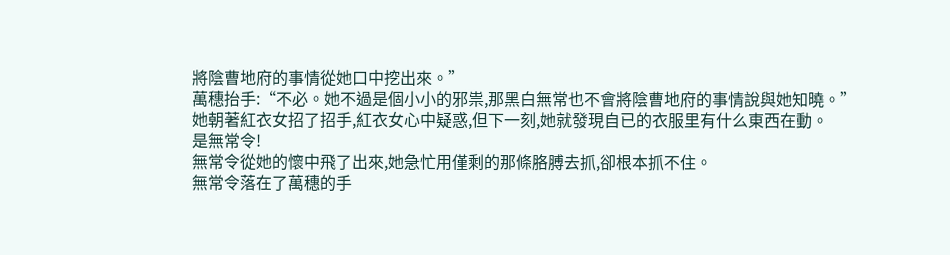將陰曹地府的事情從她口中挖出來。”
萬穗抬手:“不必。她不過是個小小的邪祟,那黑白無常也不會將陰曹地府的事情說與她知曉。”
她朝著紅衣女招了招手,紅衣女心中疑惑,但下一刻,她就發現自已的衣服里有什么東西在動。
是無常令!
無常令從她的懷中飛了出來,她急忙用僅剩的那條胳膊去抓,卻根本抓不住。
無常令落在了萬穗的手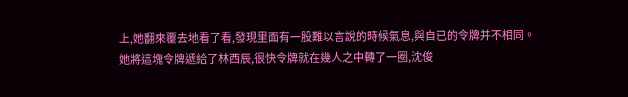上,她翻來覆去地看了看,發現里面有一股難以言說的時候氣息,與自已的令牌并不相同。
她將這塊令牌遞給了林西辰,很快令牌就在幾人之中轉了一圈,沈俊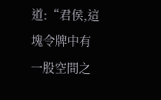道:“君侯,這塊令牌中有一股空間之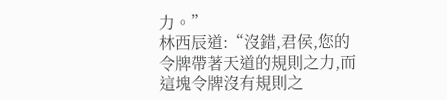力。”
林西辰道:“沒錯,君侯,您的令牌帶著天道的規則之力,而這塊令牌沒有規則之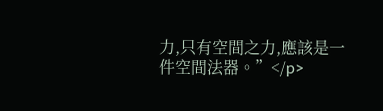力,只有空間之力,應該是一件空間法器。”</p>